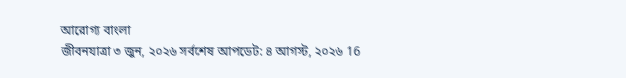আরোগ্য বাংলা
জীবনযাত্রা ৩ জুন, ২০২৬ সর্বশেষ আপডেট: ৪ আগস্ট, ২০২৬ 16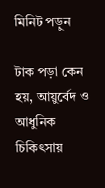মিনিট পড়ুন

টাক পড়া কেন হয়, আয়ুর্বেদ ও আধুনিক চিকিৎসায়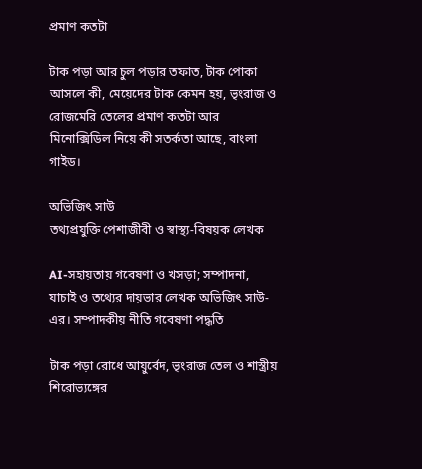প্রমাণ কতটা

টাক পড়া আর চুল পড়ার তফাত, টাক পোকা আসলে কী, মেয়েদের টাক কেমন হয়, ভৃংরাজ ও রোজমেরি তেলের প্রমাণ কতটা আর মিনোক্সিডিল নিয়ে কী সতর্কতা আছে, বাংলা গাইড।

অভিজিৎ সাউ
তথ্যপ্রযুক্তি পেশাজীবী ও স্বাস্থ্য-বিষয়ক লেখক

AI-সহায়তায় গবেষণা ও খসড়া; সম্পাদনা, যাচাই ও তথ্যের দায়ভার লেখক অভিজিৎ সাউ-এর। সম্পাদকীয় নীতি গবেষণা পদ্ধতি

টাক পড়া রোধে আয়ুর্বেদ, ভৃংরাজ তেল ও শাস্ত্রীয় শিরোভ্যঙ্গের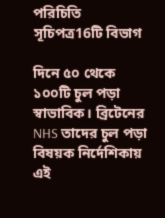পরিচিতি
সূচিপত্র16টি বিভাগ

দিনে ৫০ থেকে ১০০টি চুল পড়া স্বাভাবিক। ব্রিটেনের NHS তাদের চুল পড়া বিষয়ক নির্দেশিকায় এই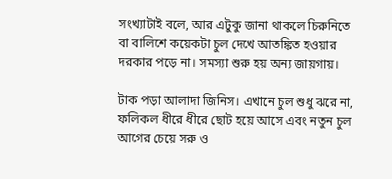সংখ্যাটাই বলে, আর এটুকু জানা থাকলে চিরুনিতে বা বালিশে কয়েকটা চুল দেখে আতঙ্কিত হওয়ার দরকার পড়ে না। সমস্যা শুরু হয় অন্য জায়গায়।

টাক পড়া আলাদা জিনিস। এখানে চুল শুধু ঝরে না, ফলিকল ধীরে ধীরে ছোট হয়ে আসে এবং নতুন চুল আগের চেয়ে সরু ও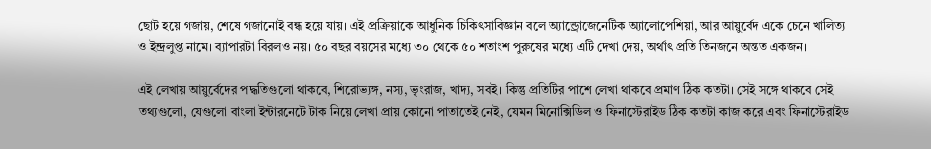ছোট হয়ে গজায়, শেষে গজানোই বন্ধ হয়ে যায়। এই প্রক্রিয়াকে আধুনিক চিকিৎসাবিজ্ঞান বলে অ্যান্ড্রোজেনেটিক অ্যালোপেশিয়া, আর আয়ুর্বেদ একে চেনে খালিত্য ও ইন্দ্রলুপ্ত নামে। ব্যাপারটা বিরলও নয়। ৫০ বছর বয়সের মধ্যে ৩০ থেকে ৫০ শতাংশ পুরুষের মধ্যে এটি দেখা দেয়, অর্থাৎ প্রতি তিনজনে অন্তত একজন।

এই লেখায় আয়ুর্বেদের পদ্ধতিগুলো থাকবে, শিরোভ্যঙ্গ, নস্য, ভৃংরাজ, খাদ্য, সবই। কিন্তু প্রতিটির পাশে লেখা থাকবে প্রমাণ ঠিক কতটা। সেই সঙ্গে থাকবে সেই তথ্যগুলো, যেগুলো বাংলা ইন্টারনেটে টাক নিয়ে লেখা প্রায় কোনো পাতাতেই নেই, যেমন মিনোক্সিডিল ও ফিনাস্টেরাইড ঠিক কতটা কাজ করে এবং ফিনাস্টেরাইড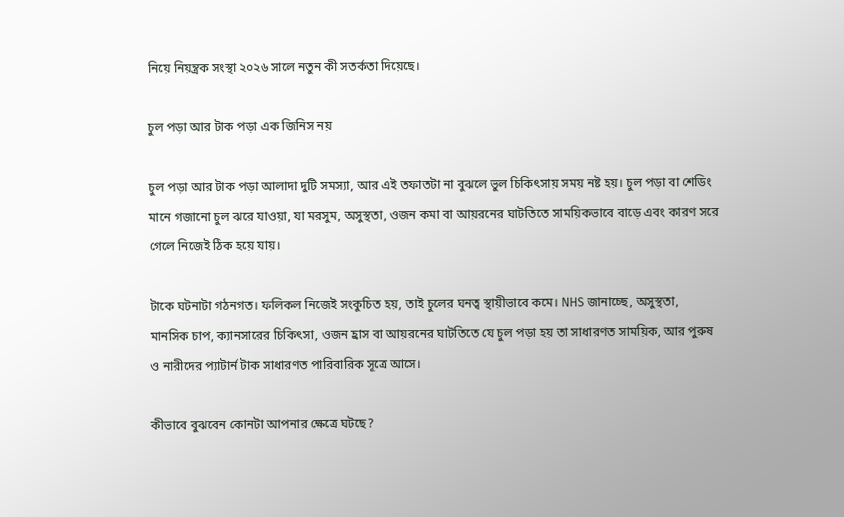নিয়ে নিয়ন্ত্রক সংস্থা ২০২৬ সালে নতুন কী সতর্কতা দিয়েছে।

চুল পড়া আর টাক পড়া এক জিনিস নয়

চুল পড়া আর টাক পড়া আলাদা দুটি সমস্যা, আর এই তফাতটা না বুঝলে ভুল চিকিৎসায় সময় নষ্ট হয়। চুল পড়া বা শেডিং মানে গজানো চুল ঝরে যাওয়া, যা মরসুম, অসুস্থতা, ওজন কমা বা আয়রনের ঘাটতিতে সাময়িকভাবে বাড়ে এবং কারণ সরে গেলে নিজেই ঠিক হয়ে যায়।

টাকে ঘটনাটা গঠনগত। ফলিকল নিজেই সংকুচিত হয়, তাই চুলের ঘনত্ব স্থায়ীভাবে কমে। NHS জানাচ্ছে, অসুস্থতা, মানসিক চাপ, ক্যানসারের চিকিৎসা, ওজন হ্রাস বা আয়রনের ঘাটতিতে যে চুল পড়া হয় তা সাধারণত সাময়িক, আর পুরুষ ও নারীদের প্যাটার্ন টাক সাধারণত পারিবারিক সূত্রে আসে।

কীভাবে বুঝবেন কোনটা আপনার ক্ষেত্রে ঘটছে?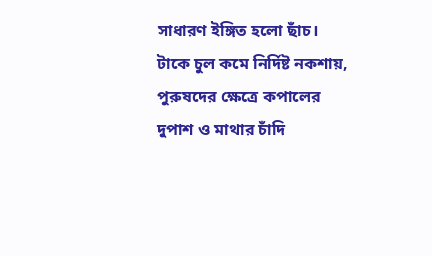সাধারণ ইঙ্গিত হলো ছাঁচ। টাকে চুল কমে নির্দিষ্ট নকশায়, পুরুষদের ক্ষেত্রে কপালের দুপাশ ও মাথার চাঁদি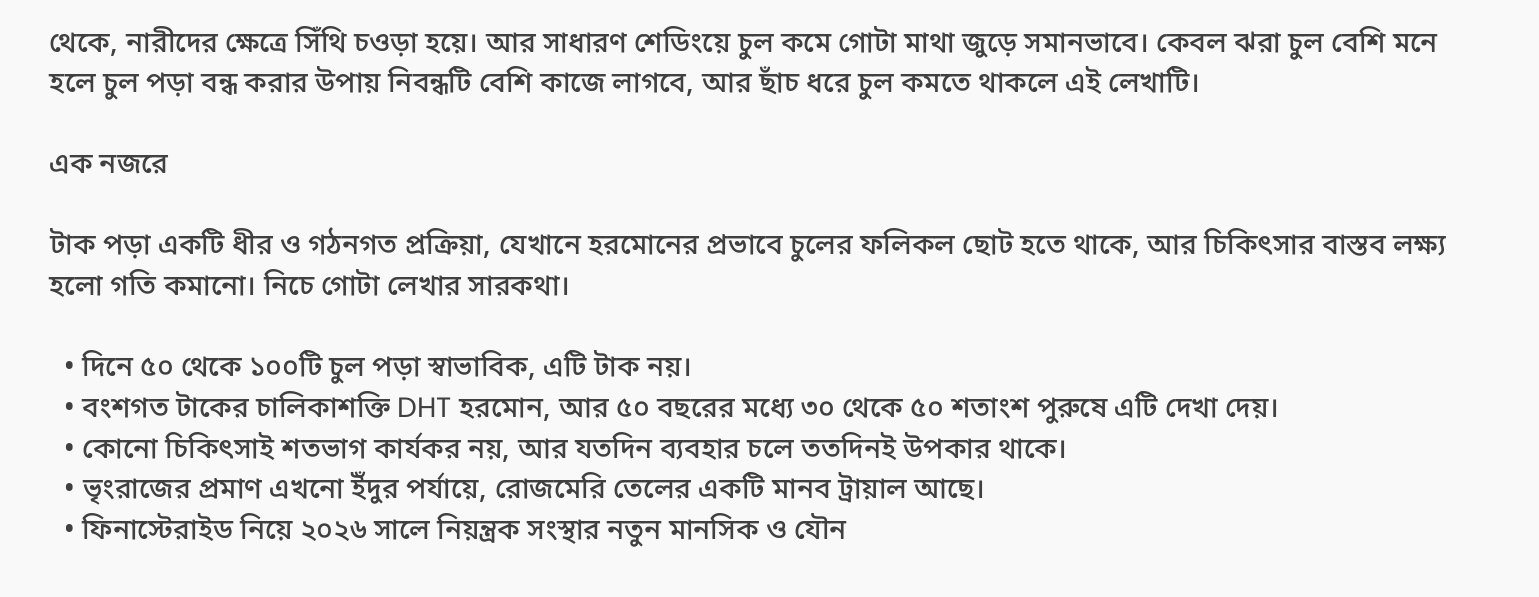থেকে, নারীদের ক্ষেত্রে সিঁথি চওড়া হয়ে। আর সাধারণ শেডিংয়ে চুল কমে গোটা মাথা জুড়ে সমানভাবে। কেবল ঝরা চুল বেশি মনে হলে চুল পড়া বন্ধ করার উপায় নিবন্ধটি বেশি কাজে লাগবে, আর ছাঁচ ধরে চুল কমতে থাকলে এই লেখাটি।

এক নজরে

টাক পড়া একটি ধীর ও গঠনগত প্রক্রিয়া, যেখানে হরমোনের প্রভাবে চুলের ফলিকল ছোট হতে থাকে, আর চিকিৎসার বাস্তব লক্ষ্য হলো গতি কমানো। নিচে গোটা লেখার সারকথা।

  • দিনে ৫০ থেকে ১০০টি চুল পড়া স্বাভাবিক, এটি টাক নয়।
  • বংশগত টাকের চালিকাশক্তি DHT হরমোন, আর ৫০ বছরের মধ্যে ৩০ থেকে ৫০ শতাংশ পুরুষে এটি দেখা দেয়।
  • কোনো চিকিৎসাই শতভাগ কার্যকর নয়, আর যতদিন ব্যবহার চলে ততদিনই উপকার থাকে।
  • ভৃংরাজের প্রমাণ এখনো ইঁদুর পর্যায়ে, রোজমেরি তেলের একটি মানব ট্রায়াল আছে।
  • ফিনাস্টেরাইড নিয়ে ২০২৬ সালে নিয়ন্ত্রক সংস্থার নতুন মানসিক ও যৌন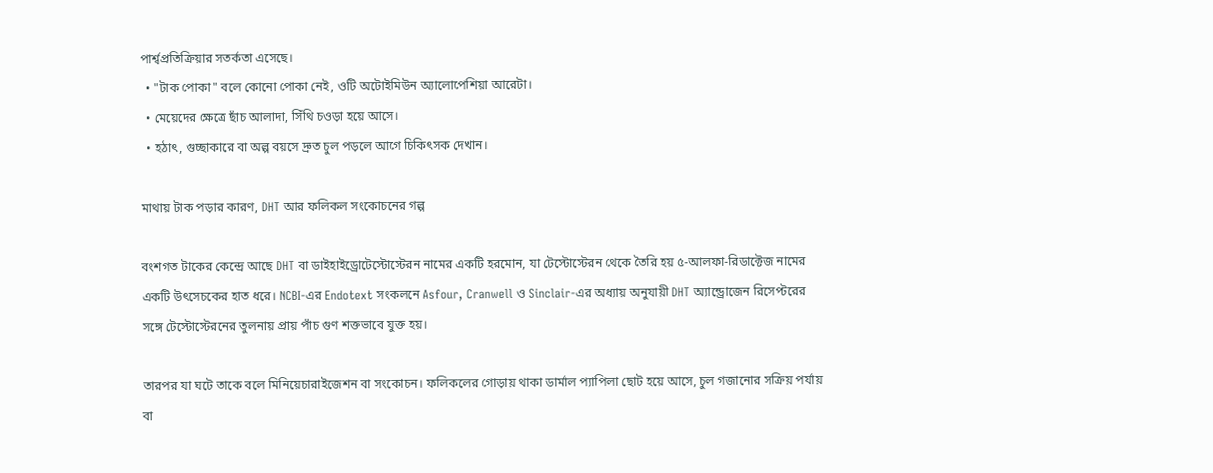পার্শ্বপ্রতিক্রিয়ার সতর্কতা এসেছে।
  • "টাক পোকা" বলে কোনো পোকা নেই, ওটি অটোইমিউন অ্যালোপেশিয়া আরেটা।
  • মেয়েদের ক্ষেত্রে ছাঁচ আলাদা, সিঁথি চওড়া হয়ে আসে।
  • হঠাৎ, গুচ্ছাকারে বা অল্প বয়সে দ্রুত চুল পড়লে আগে চিকিৎসক দেখান।

মাথায় টাক পড়ার কারণ, DHT আর ফলিকল সংকোচনের গল্প

বংশগত টাকের কেন্দ্রে আছে DHT বা ডাইহাইড্রোটেস্টোস্টেরন নামের একটি হরমোন, যা টেস্টোস্টেরন থেকে তৈরি হয় ৫-আলফা-রিডাক্টেজ নামের একটি উৎসেচকের হাত ধরে। NCBI-এর Endotext সংকলনে Asfour, Cranwell ও Sinclair-এর অধ্যায় অনুযায়ী DHT অ্যান্ড্রোজেন রিসেপ্টরের সঙ্গে টেস্টোস্টেরনের তুলনায় প্রায় পাঁচ গুণ শক্তভাবে যুক্ত হয়।

তারপর যা ঘটে তাকে বলে মিনিয়েচারাইজেশন বা সংকোচন। ফলিকলের গোড়ায় থাকা ডার্মাল প্যাপিলা ছোট হয়ে আসে, চুল গজানোর সক্রিয় পর্যায় বা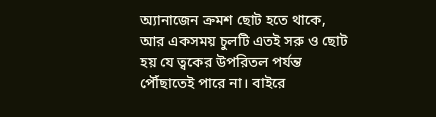অ্যানাজেন ক্রমশ ছোট হতে থাকে, আর একসময় চুলটি এতই সরু ও ছোট হয় যে ত্বকের উপরিতল পর্যন্ত পৌঁছাতেই পারে না। বাইরে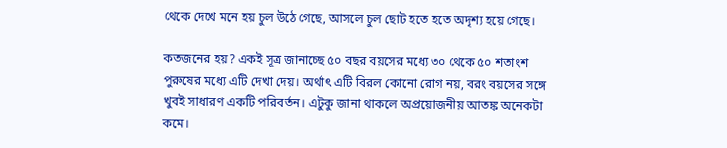থেকে দেখে মনে হয় চুল উঠে গেছে, আসলে চুল ছোট হতে হতে অদৃশ্য হয়ে গেছে।

কতজনের হয়? একই সূত্র জানাচ্ছে ৫০ বছর বয়সের মধ্যে ৩০ থেকে ৫০ শতাংশ পুরুষের মধ্যে এটি দেখা দেয়। অর্থাৎ এটি বিরল কোনো রোগ নয়, বরং বয়সের সঙ্গে খুবই সাধারণ একটি পরিবর্তন। এটুকু জানা থাকলে অপ্রয়োজনীয় আতঙ্ক অনেকটা কমে।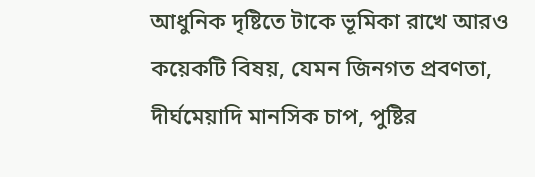আধুনিক দৃষ্টিতে টাকে ভূমিকা রাখে আরও কয়েকটি বিষয়, যেমন জিনগত প্রবণতা, দীর্ঘমেয়াদি মানসিক চাপ, পুষ্টির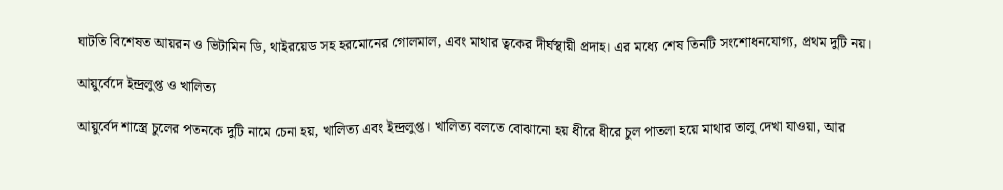ঘাটতি বিশেষত আয়রন ও ভিটামিন ডি, থাইরয়েড সহ হরমোনের গোলমাল, এবং মাথার ত্বকের দীর্ঘস্থায়ী প্রদাহ। এর মধ্যে শেষ তিনটি সংশোধনযোগ্য, প্রথম দুটি নয়।

আয়ুর্বেদে ইন্দ্রলুপ্ত ও খালিত্য

আয়ুর্বেদ শাস্ত্রে চুলের পতনকে দুটি নামে চেনা হয়, খালিত্য এবং ইন্দ্রলুপ্ত। খালিত্য বলতে বোঝানো হয় ধীরে ধীরে চুল পাতলা হয়ে মাথার তালু দেখা যাওয়া, আর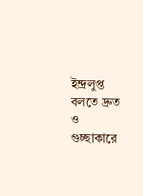ইন্দ্রলুপ্ত বলতে দ্রুত ও গুচ্ছাকারে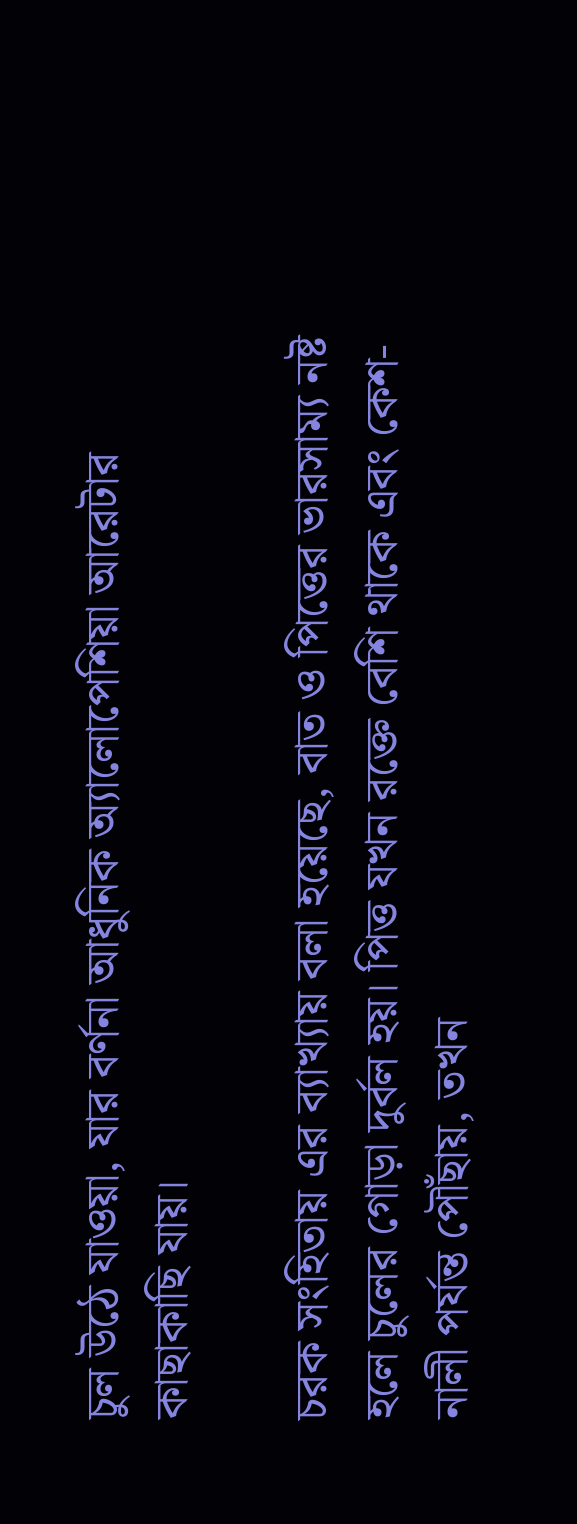চুল উঠে যাওয়া, যার বর্ণনা আধুনিক অ্যালোপেশিয়া আরেটার কাছাকাছি যায়।

চরক সংহিতায় এর ব্যাখ্যায় বলা হয়েছে, বাত ও পিত্তের ভারসাম্য নষ্ট হলে চুলের গোড়া দুর্বল হয়। পিত্ত যখন রক্তে বেশি থাকে এবং কেশ-নালী পর্যন্ত পৌঁছায়, তখন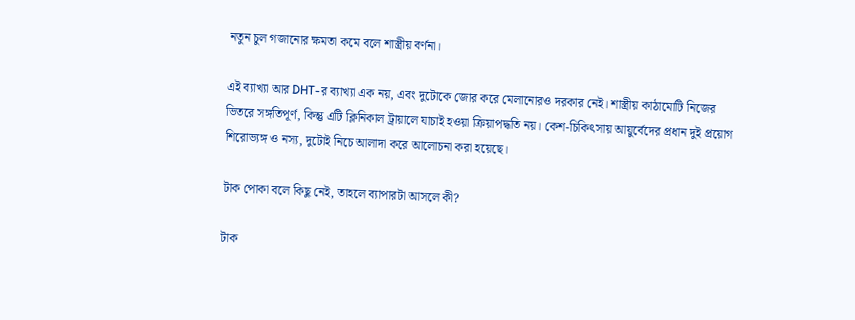নতুন চুল গজানোর ক্ষমতা কমে বলে শাস্ত্রীয় বর্ণনা।

এই ব্যাখ্যা আর DHT-র ব্যাখ্যা এক নয়, এবং দুটোকে জোর করে মেলানোরও দরকার নেই। শাস্ত্রীয় কাঠামোটি নিজের ভিতরে সঙ্গতিপূর্ণ, কিন্তু এটি ক্লিনিকাল ট্রায়ালে যাচাই হওয়া ক্রিয়াপদ্ধতি নয়। কেশ-চিকিৎসায় আয়ুর্বেদের প্রধান দুই প্রয়োগ শিরোভ্যঙ্গ ও নস্য, দুটোই নিচে আলাদা করে আলোচনা করা হয়েছে।

টাক পোকা বলে কিছু নেই, তাহলে ব্যাপারটা আসলে কী?

টাক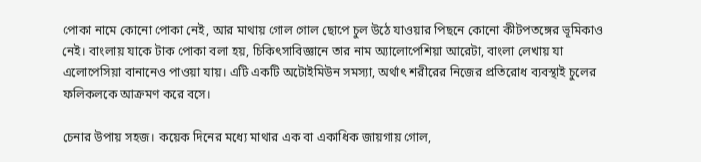পোকা নামে কোনো পোকা নেই, আর মাথায় গোল গোল ছোপে চুল উঠে যাওয়ার পিছনে কোনো কীটপতঙ্গের ভূমিকাও নেই। বাংলায় যাকে টাক পোকা বলা হয়, চিকিৎসাবিজ্ঞানে তার নাম অ্যালোপেশিয়া আরেটা, বাংলা লেখায় যা এলোপেসিয়া বানানেও পাওয়া যায়। এটি একটি অটোইমিউন সমস্যা, অর্থাৎ শরীরের নিজের প্রতিরোধ ব্যবস্থাই চুলের ফলিকলকে আক্রমণ করে বসে।

চেনার উপায় সহজ। কয়েক দিনের মধ্যে মাথার এক বা একাধিক জায়গায় গোল,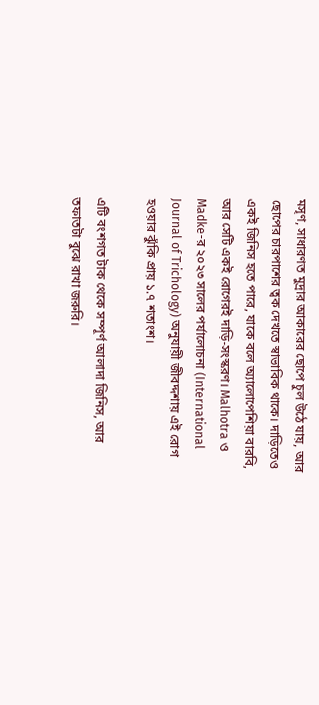মসৃণ, সাধারণত মুদ্রার আকারের ছোপে চুল উঠে যায়, আর ছোপের চারপাশের ত্বক দেখতে স্বাভাবিক থাকে। দাড়িতেও একই জিনিস হতে পারে, যাকে বলে অ্যালোপেশিয়া বারবি, আর সেটি একই রোগেরই দাড়ি-সংস্করণ। Malhotra ও Madke-র ২০২৩ সালের পর্যালোচনা (International Journal of Trichology) অনুযায়ী জীবদ্দশায় এই রোগ হওয়ার ঝুঁকি প্রায় ১.৭ শতাংশ।

এটি বংশগত টাক থেকে সম্পূর্ণ আলাদা জিনিস, আর তফাতটা বুঝে রাখা জরুরি।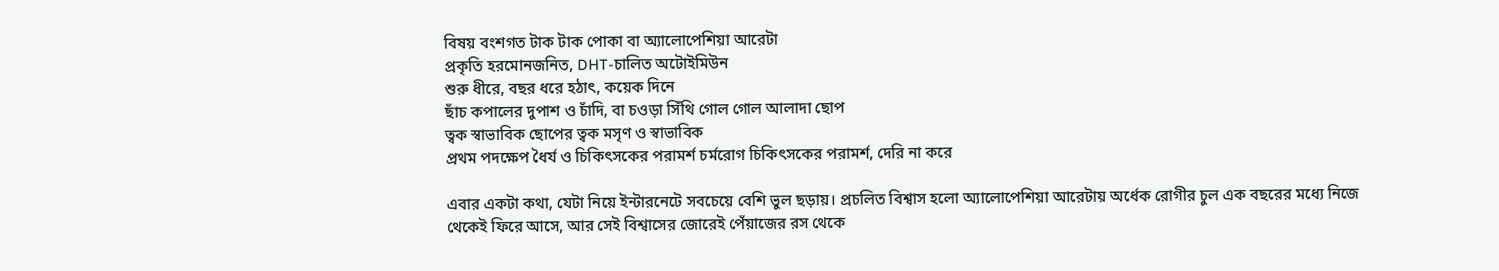বিষয় বংশগত টাক টাক পোকা বা অ্যালোপেশিয়া আরেটা
প্রকৃতি হরমোনজনিত, DHT-চালিত অটোইমিউন
শুরু ধীরে, বছর ধরে হঠাৎ, কয়েক দিনে
ছাঁচ কপালের দুপাশ ও চাঁদি, বা চওড়া সিঁথি গোল গোল আলাদা ছোপ
ত্বক স্বাভাবিক ছোপের ত্বক মসৃণ ও স্বাভাবিক
প্রথম পদক্ষেপ ধৈর্য ও চিকিৎসকের পরামর্শ চর্মরোগ চিকিৎসকের পরামর্শ, দেরি না করে

এবার একটা কথা, যেটা নিয়ে ইন্টারনেটে সবচেয়ে বেশি ভুল ছড়ায়। প্রচলিত বিশ্বাস হলো অ্যালোপেশিয়া আরেটায় অর্ধেক রোগীর চুল এক বছরের মধ্যে নিজে থেকেই ফিরে আসে, আর সেই বিশ্বাসের জোরেই পেঁয়াজের রস থেকে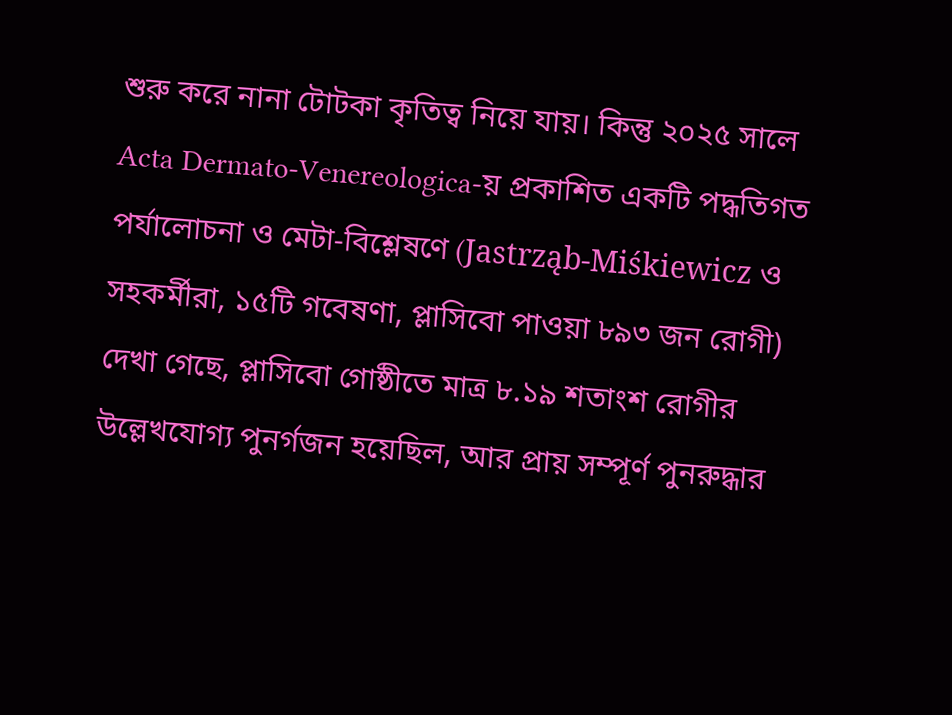শুরু করে নানা টোটকা কৃতিত্ব নিয়ে যায়। কিন্তু ২০২৫ সালে Acta Dermato-Venereologica-য় প্রকাশিত একটি পদ্ধতিগত পর্যালোচনা ও মেটা-বিশ্লেষণে (Jastrząb-Miśkiewicz ও সহকর্মীরা, ১৫টি গবেষণা, প্লাসিবো পাওয়া ৮৯৩ জন রোগী) দেখা গেছে, প্লাসিবো গোষ্ঠীতে মাত্র ৮.১৯ শতাংশ রোগীর উল্লেখযোগ্য পুনর্গজন হয়েছিল, আর প্রায় সম্পূর্ণ পুনরুদ্ধার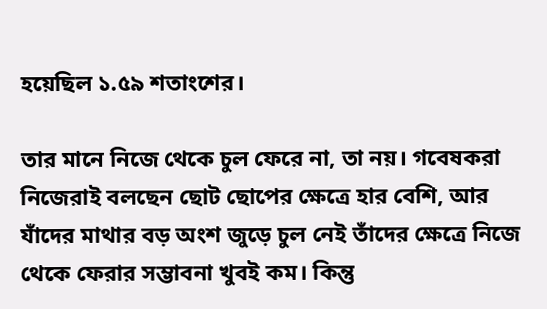হয়েছিল ১.৫৯ শতাংশের।

তার মানে নিজে থেকে চুল ফেরে না, তা নয়। গবেষকরা নিজেরাই বলছেন ছোট ছোপের ক্ষেত্রে হার বেশি, আর যাঁদের মাথার বড় অংশ জুড়ে চুল নেই তাঁদের ক্ষেত্রে নিজে থেকে ফেরার সম্ভাবনা খুবই কম। কিন্তু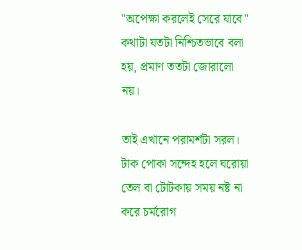"অপেক্ষা করলেই সেরে যাবে" কথাটা যতটা নিশ্চিতভাবে বলা হয়, প্রমাণ ততটা জোরালো নয়।

তাই এখানে পরামর্শটা সরল। টাক পোকা সন্দেহ হলে ঘরোয়া তেল বা টোটকায় সময় নষ্ট না করে চর্মরোগ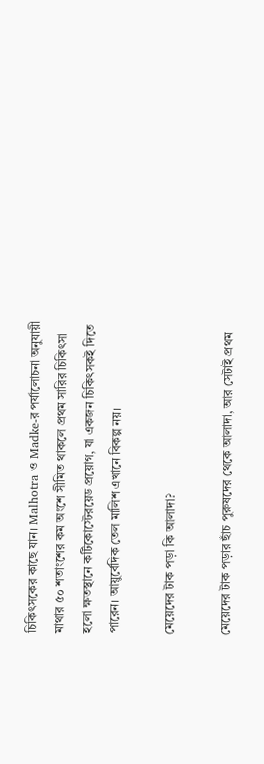চিকিৎসকের কাছে যান। Malhotra ও Madke-র পর্যালোচনা অনুযায়ী মাথার ৫০ শতাংশের কম অংশে সীমিত থাকলে প্রথম সারির চিকিৎসা হলো ক্ষতস্থানে কর্টিকোস্টেরয়েড প্রয়োগ, যা একজন চিকিৎসকই দিতে পারেন। আয়ুর্বেদিক তেল মালিশ এখানে বিকল্প নয়।

মেয়েদের টাক পড়া কি আলাদা?

মেয়েদের টাক পড়ার ছাঁচ পুরুষদের থেকে আলাদা, আর সেটাই প্রথম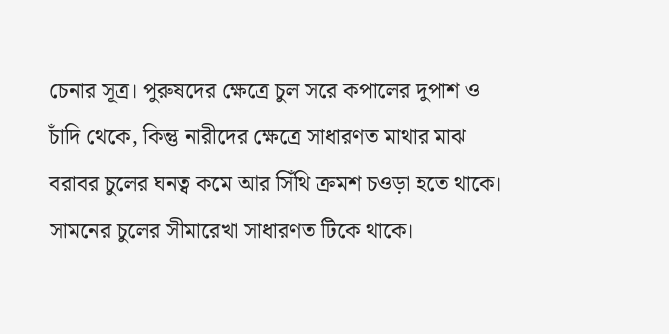চেনার সূত্র। পুরুষদের ক্ষেত্রে চুল সরে কপালের দুপাশ ও চাঁদি থেকে, কিন্তু নারীদের ক্ষেত্রে সাধারণত মাথার মাঝ বরাবর চুলের ঘনত্ব কমে আর সিঁথি ক্রমশ চওড়া হতে থাকে। সামনের চুলের সীমারেখা সাধারণত টিকে থাকে।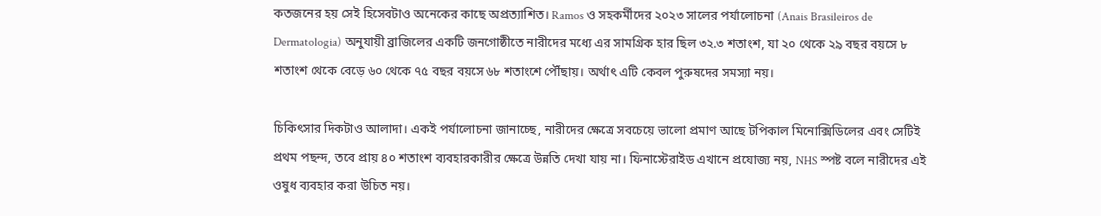কতজনের হয় সেই হিসেবটাও অনেকের কাছে অপ্রত্যাশিত। Ramos ও সহকর্মীদের ২০২৩ সালের পর্যালোচনা (Anais Brasileiros de Dermatologia) অনুযায়ী ব্রাজিলের একটি জনগোষ্ঠীতে নারীদের মধ্যে এর সামগ্রিক হার ছিল ৩২.৩ শতাংশ, যা ২০ থেকে ২৯ বছর বয়সে ৮ শতাংশ থেকে বেড়ে ৬০ থেকে ৭৫ বছর বয়সে ৬৮ শতাংশে পৌঁছায়। অর্থাৎ এটি কেবল পুরুষদের সমস্যা নয়।

চিকিৎসার দিকটাও আলাদা। একই পর্যালোচনা জানাচ্ছে, নারীদের ক্ষেত্রে সবচেয়ে ভালো প্রমাণ আছে টপিকাল মিনোক্সিডিলের এবং সেটিই প্রথম পছন্দ, তবে প্রায় ৪০ শতাংশ ব্যবহারকারীর ক্ষেত্রে উন্নতি দেখা যায় না। ফিনাস্টেরাইড এখানে প্রযোজ্য নয়, NHS স্পষ্ট বলে নারীদের এই ওষুধ ব্যবহার করা উচিত নয়।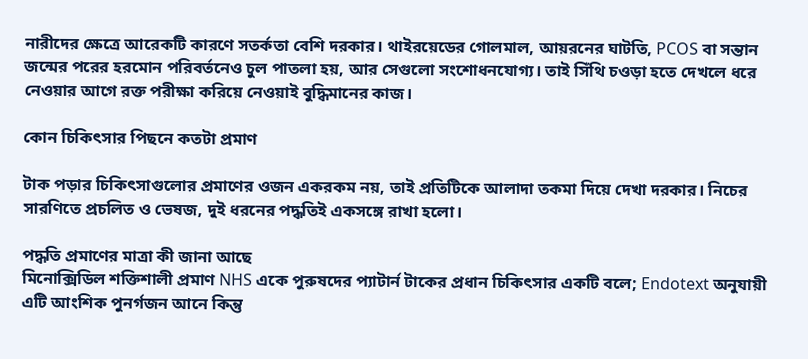নারীদের ক্ষেত্রে আরেকটি কারণে সতর্কতা বেশি দরকার। থাইরয়েডের গোলমাল, আয়রনের ঘাটতি, PCOS বা সন্তান জন্মের পরের হরমোন পরিবর্তনেও চুল পাতলা হয়, আর সেগুলো সংশোধনযোগ্য। তাই সিঁথি চওড়া হতে দেখলে ধরে নেওয়ার আগে রক্ত পরীক্ষা করিয়ে নেওয়াই বুদ্ধিমানের কাজ।

কোন চিকিৎসার পিছনে কতটা প্রমাণ

টাক পড়ার চিকিৎসাগুলোর প্রমাণের ওজন একরকম নয়, তাই প্রতিটিকে আলাদা তকমা দিয়ে দেখা দরকার। নিচের সারণিতে প্রচলিত ও ভেষজ, দুই ধরনের পদ্ধতিই একসঙ্গে রাখা হলো।

পদ্ধতি প্রমাণের মাত্রা কী জানা আছে
মিনোক্সিডিল শক্তিশালী প্রমাণ NHS একে পুরুষদের প্যাটার্ন টাকের প্রধান চিকিৎসার একটি বলে; Endotext অনুযায়ী এটি আংশিক পুনর্গজন আনে কিন্তু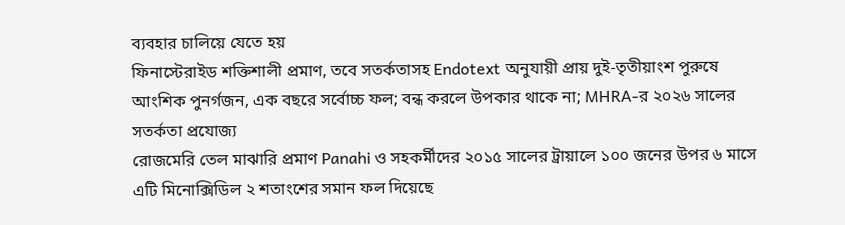ব্যবহার চালিয়ে যেতে হয়
ফিনাস্টেরাইড শক্তিশালী প্রমাণ, তবে সতর্কতাসহ Endotext অনুযায়ী প্রায় দুই-তৃতীয়াংশ পুরুষে আংশিক পুনর্গজন, এক বছরে সর্বোচ্চ ফল; বন্ধ করলে উপকার থাকে না; MHRA-র ২০২৬ সালের সতর্কতা প্রযোজ্য
রোজমেরি তেল মাঝারি প্রমাণ Panahi ও সহকর্মীদের ২০১৫ সালের ট্রায়ালে ১০০ জনের উপর ৬ মাসে এটি মিনোক্সিডিল ২ শতাংশের সমান ফল দিয়েছে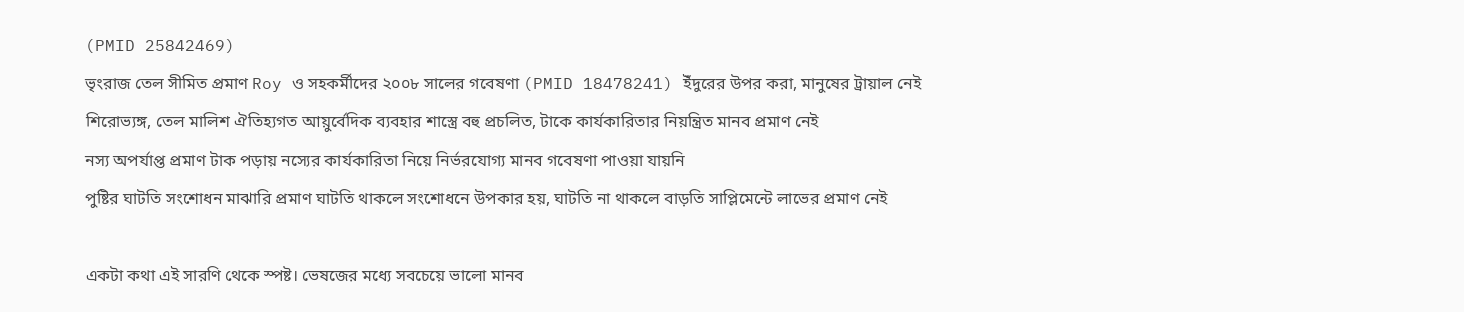(PMID 25842469)
ভৃংরাজ তেল সীমিত প্রমাণ Roy ও সহকর্মীদের ২০০৮ সালের গবেষণা (PMID 18478241) ইঁদুরের উপর করা, মানুষের ট্রায়াল নেই
শিরোভ্যঙ্গ, তেল মালিশ ঐতিহ্যগত আয়ুর্বেদিক ব্যবহার শাস্ত্রে বহু প্রচলিত, টাকে কার্যকারিতার নিয়ন্ত্রিত মানব প্রমাণ নেই
নস্য অপর্যাপ্ত প্রমাণ টাক পড়ায় নস্যের কার্যকারিতা নিয়ে নির্ভরযোগ্য মানব গবেষণা পাওয়া যায়নি
পুষ্টির ঘাটতি সংশোধন মাঝারি প্রমাণ ঘাটতি থাকলে সংশোধনে উপকার হয়, ঘাটতি না থাকলে বাড়তি সাপ্লিমেন্টে লাভের প্রমাণ নেই

একটা কথা এই সারণি থেকে স্পষ্ট। ভেষজের মধ্যে সবচেয়ে ভালো মানব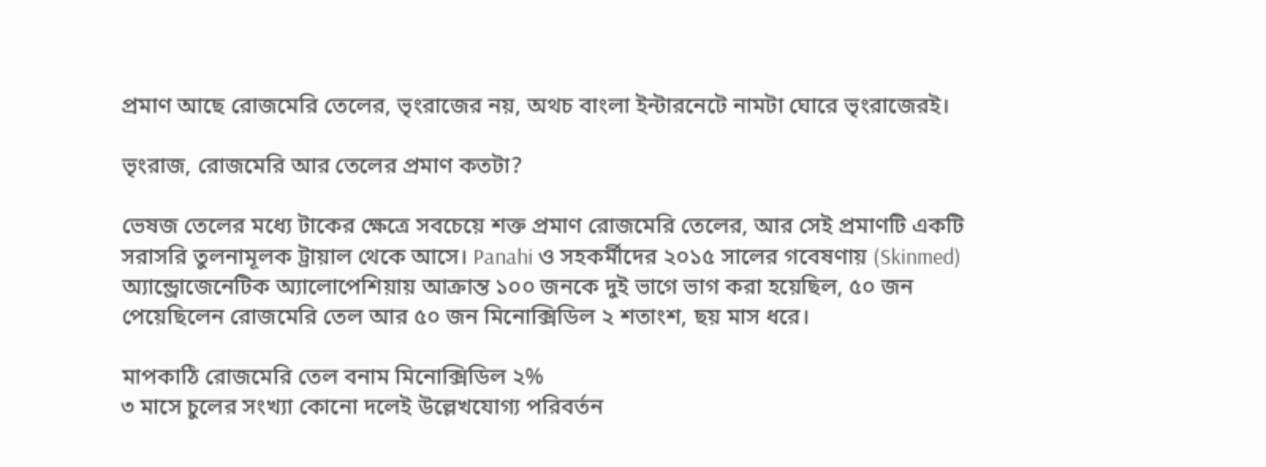প্রমাণ আছে রোজমেরি তেলের, ভৃংরাজের নয়, অথচ বাংলা ইন্টারনেটে নামটা ঘোরে ভৃংরাজেরই।

ভৃংরাজ, রোজমেরি আর তেলের প্রমাণ কতটা?

ভেষজ তেলের মধ্যে টাকের ক্ষেত্রে সবচেয়ে শক্ত প্রমাণ রোজমেরি তেলের, আর সেই প্রমাণটি একটি সরাসরি তুলনামূলক ট্রায়াল থেকে আসে। Panahi ও সহকর্মীদের ২০১৫ সালের গবেষণায় (Skinmed) অ্যান্ড্রোজেনেটিক অ্যালোপেশিয়ায় আক্রান্ত ১০০ জনকে দুই ভাগে ভাগ করা হয়েছিল, ৫০ জন পেয়েছিলেন রোজমেরি তেল আর ৫০ জন মিনোক্সিডিল ২ শতাংশ, ছয় মাস ধরে।

মাপকাঠি রোজমেরি তেল বনাম মিনোক্সিডিল ২%
৩ মাসে চুলের সংখ্যা কোনো দলেই উল্লেখযোগ্য পরিবর্তন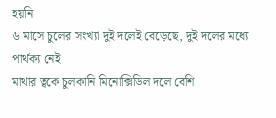হয়নি
৬ মাসে চুলের সংখ্যা দুই দলেই বেড়েছে, দুই দলের মধ্যে পার্থক্য নেই
মাথার ত্বকে চুলকানি মিনোক্সিডিল দলে বেশি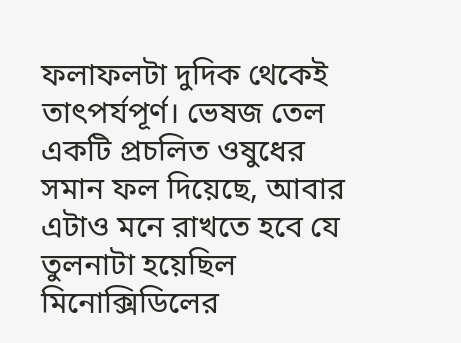ফলাফলটা দুদিক থেকেই তাৎপর্যপূর্ণ। ভেষজ তেল একটি প্রচলিত ওষুধের সমান ফল দিয়েছে, আবার এটাও মনে রাখতে হবে যে তুলনাটা হয়েছিল মিনোক্সিডিলের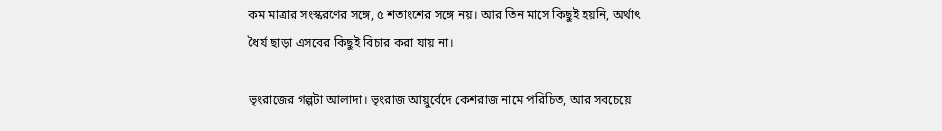কম মাত্রার সংস্করণের সঙ্গে, ৫ শতাংশের সঙ্গে নয়। আর তিন মাসে কিছুই হয়নি, অর্থাৎ ধৈর্য ছাড়া এসবের কিছুই বিচার করা যায় না।

ভৃংরাজের গল্পটা আলাদা। ভৃংরাজ আয়ুর্বেদে কেশরাজ নামে পরিচিত, আর সবচেয়ে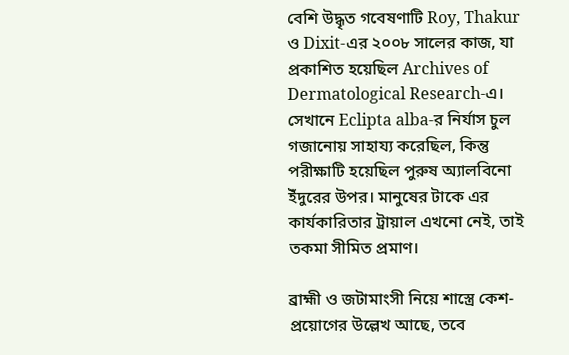বেশি উদ্ধৃত গবেষণাটি Roy, Thakur ও Dixit-এর ২০০৮ সালের কাজ, যা প্রকাশিত হয়েছিল Archives of Dermatological Research-এ। সেখানে Eclipta alba-র নির্যাস চুল গজানোয় সাহায্য করেছিল, কিন্তু পরীক্ষাটি হয়েছিল পুরুষ অ্যালবিনো ইঁদুরের উপর। মানুষের টাকে এর কার্যকারিতার ট্রায়াল এখনো নেই, তাই তকমা সীমিত প্রমাণ।

ব্রাহ্মী ও জটামাংসী নিয়ে শাস্ত্রে কেশ-প্রয়োগের উল্লেখ আছে, তবে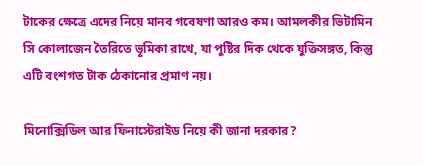টাকের ক্ষেত্রে এদের নিয়ে মানব গবেষণা আরও কম। আমলকীর ভিটামিন সি কোলাজেন তৈরিতে ভূমিকা রাখে, যা পুষ্টির দিক থেকে যুক্তিসঙ্গত, কিন্তু এটি বংশগত টাক ঠেকানোর প্রমাণ নয়।

মিনোক্সিডিল আর ফিনাস্টেরাইড নিয়ে কী জানা দরকার?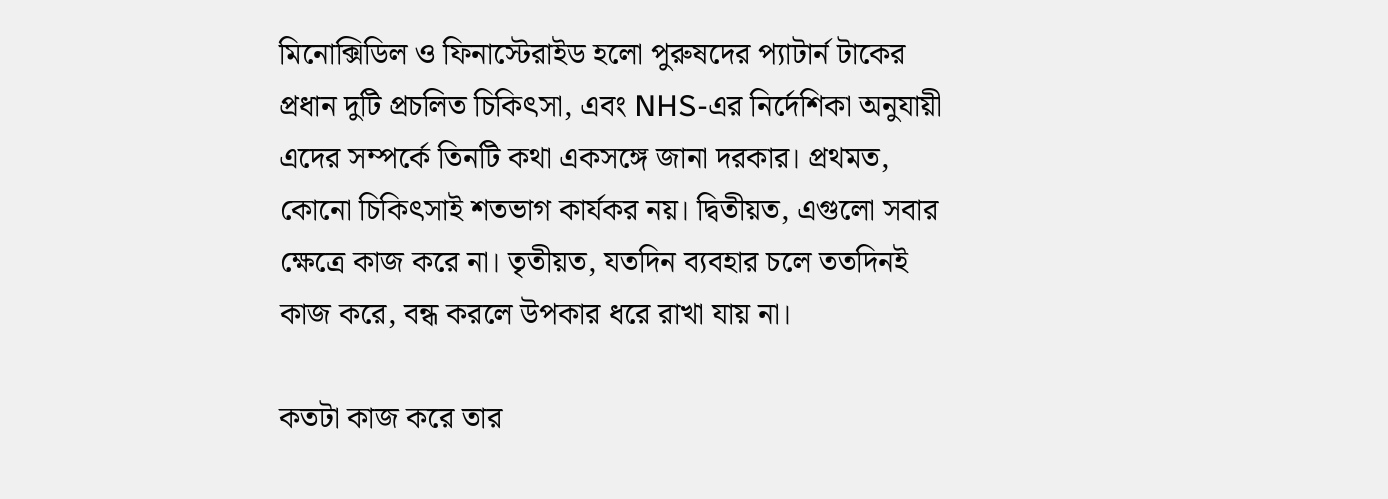মিনোক্সিডিল ও ফিনাস্টেরাইড হলো পুরুষদের প্যাটার্ন টাকের প্রধান দুটি প্রচলিত চিকিৎসা, এবং NHS-এর নির্দেশিকা অনুযায়ী এদের সম্পর্কে তিনটি কথা একসঙ্গে জানা দরকার। প্রথমত, কোনো চিকিৎসাই শতভাগ কার্যকর নয়। দ্বিতীয়ত, এগুলো সবার ক্ষেত্রে কাজ করে না। তৃতীয়ত, যতদিন ব্যবহার চলে ততদিনই কাজ করে, বন্ধ করলে উপকার ধরে রাখা যায় না।

কতটা কাজ করে তার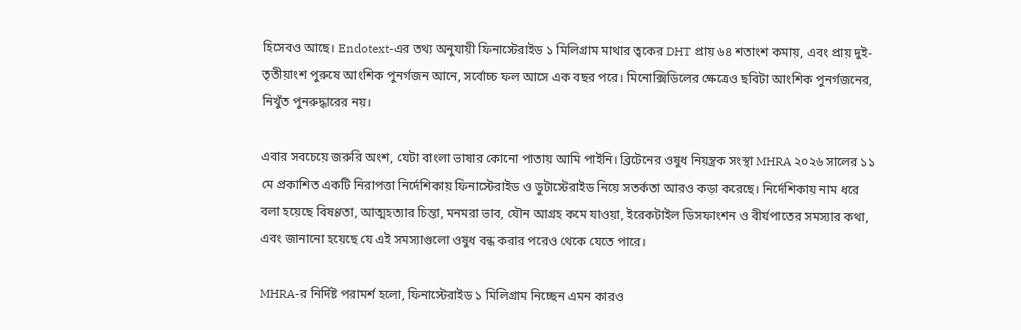হিসেবও আছে। Endotext-এর তথ্য অনুযায়ী ফিনাস্টেরাইড ১ মিলিগ্রাম মাথার ত্বকের DHT প্রায় ৬৪ শতাংশ কমায়, এবং প্রায় দুই-তৃতীয়াংশ পুরুষে আংশিক পুনর্গজন আনে, সর্বোচ্চ ফল আসে এক বছর পরে। মিনোক্সিডিলের ক্ষেত্রেও ছবিটা আংশিক পুনর্গজনের, নিখুঁত পুনরুদ্ধারের নয়।

এবার সবচেয়ে জরুরি অংশ, যেটা বাংলা ভাষার কোনো পাতায় আমি পাইনি। ব্রিটেনের ওষুধ নিয়ন্ত্রক সংস্থা MHRA ২০২৬ সালের ১১ মে প্রকাশিত একটি নিরাপত্তা নির্দেশিকায় ফিনাস্টেরাইড ও ডুটাস্টেরাইড নিয়ে সতর্কতা আরও কড়া করেছে। নির্দেশিকায় নাম ধরে বলা হয়েছে বিষণ্ণতা, আত্মহত্যার চিন্তা, মনমরা ভাব, যৌন আগ্রহ কমে যাওয়া, ইরেকটাইল ডিসফাংশন ও বীর্যপাতের সমস্যার কথা, এবং জানানো হয়েছে যে এই সমস্যাগুলো ওষুধ বন্ধ করার পরেও থেকে যেতে পারে।

MHRA-র নির্দিষ্ট পরামর্শ হলো, ফিনাস্টেরাইড ১ মিলিগ্রাম নিচ্ছেন এমন কারও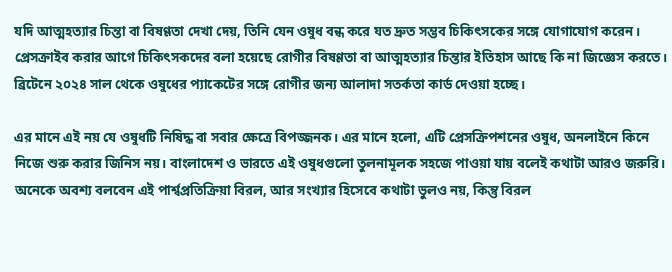যদি আত্মহত্যার চিন্তা বা বিষণ্ণতা দেখা দেয়, তিনি যেন ওষুধ বন্ধ করে যত দ্রুত সম্ভব চিকিৎসকের সঙ্গে যোগাযোগ করেন। প্রেসক্রাইব করার আগে চিকিৎসকদের বলা হয়েছে রোগীর বিষণ্ণতা বা আত্মহত্যার চিন্তার ইতিহাস আছে কি না জিজ্ঞেস করতে। ব্রিটেনে ২০২৪ সাল থেকে ওষুধের প্যাকেটের সঙ্গে রোগীর জন্য আলাদা সতর্কতা কার্ড দেওয়া হচ্ছে।

এর মানে এই নয় যে ওষুধটি নিষিদ্ধ বা সবার ক্ষেত্রে বিপজ্জনক। এর মানে হলো, এটি প্রেসক্রিপশনের ওষুধ, অনলাইনে কিনে নিজে শুরু করার জিনিস নয়। বাংলাদেশ ও ভারতে এই ওষুধগুলো তুলনামূলক সহজে পাওয়া যায় বলেই কথাটা আরও জরুরি। অনেকে অবশ্য বলবেন এই পার্শ্বপ্রতিক্রিয়া বিরল, আর সংখ্যার হিসেবে কথাটা ভুলও নয়, কিন্তু বিরল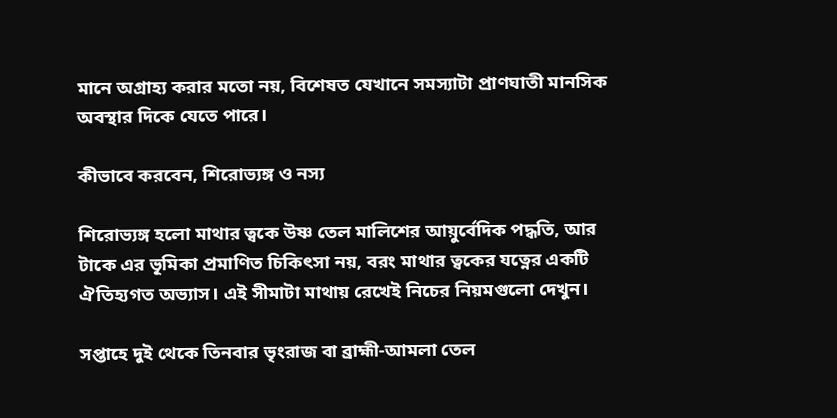মানে অগ্রাহ্য করার মতো নয়, বিশেষত যেখানে সমস্যাটা প্রাণঘাতী মানসিক অবস্থার দিকে যেতে পারে।

কীভাবে করবেন, শিরোভ্যঙ্গ ও নস্য

শিরোভ্যঙ্গ হলো মাথার ত্বকে উষ্ণ তেল মালিশের আয়ুর্বেদিক পদ্ধতি, আর টাকে এর ভূমিকা প্রমাণিত চিকিৎসা নয়, বরং মাথার ত্বকের যত্নের একটি ঐতিহ্যগত অভ্যাস। এই সীমাটা মাথায় রেখেই নিচের নিয়মগুলো দেখুন।

সপ্তাহে দুই থেকে তিনবার ভৃংরাজ বা ব্রাহ্মী-আমলা তেল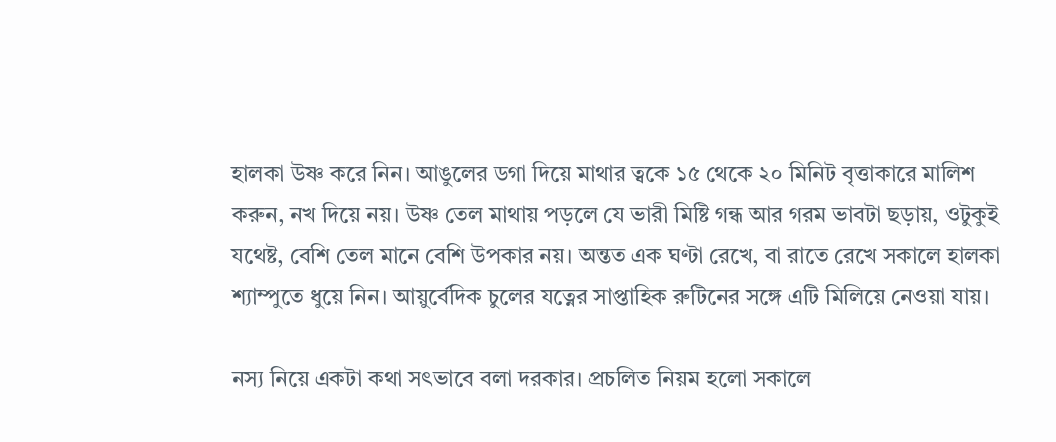হালকা উষ্ণ করে নিন। আঙুলের ডগা দিয়ে মাথার ত্বকে ১৫ থেকে ২০ মিনিট বৃত্তাকারে মালিশ করুন, নখ দিয়ে নয়। উষ্ণ তেল মাথায় পড়লে যে ভারী মিষ্টি গন্ধ আর গরম ভাবটা ছড়ায়, ওটুকুই যথেষ্ট, বেশি তেল মানে বেশি উপকার নয়। অন্তত এক ঘণ্টা রেখে, বা রাতে রেখে সকালে হালকা শ্যাম্পুতে ধুয়ে নিন। আয়ুর্বেদিক চুলের যত্নের সাপ্তাহিক রুটিনের সঙ্গে এটি মিলিয়ে নেওয়া যায়।

নস্য নিয়ে একটা কথা সৎভাবে বলা দরকার। প্রচলিত নিয়ম হলো সকালে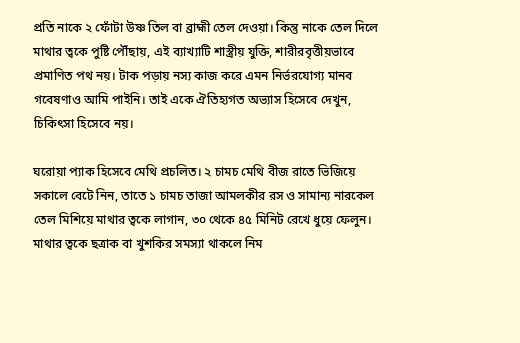প্রতি নাকে ২ ফোঁটা উষ্ণ তিল বা ব্রাহ্মী তেল দেওয়া। কিন্তু নাকে তেল দিলে মাথার ত্বকে পুষ্টি পৌঁছায়, এই ব্যাখ্যাটি শাস্ত্রীয় যুক্তি, শারীরবৃত্তীয়ভাবে প্রমাণিত পথ নয়। টাক পড়ায় নস্য কাজ করে এমন নির্ভরযোগ্য মানব গবেষণাও আমি পাইনি। তাই একে ঐতিহ্যগত অভ্যাস হিসেবে দেখুন, চিকিৎসা হিসেবে নয়।

ঘরোয়া প্যাক হিসেবে মেথি প্রচলিত। ২ চামচ মেথি বীজ রাতে ভিজিয়ে সকালে বেটে নিন, তাতে ১ চামচ তাজা আমলকীর রস ও সামান্য নারকেল তেল মিশিয়ে মাথার ত্বকে লাগান, ৩০ থেকে ৪৫ মিনিট রেখে ধুয়ে ফেলুন। মাথার ত্বকে ছত্রাক বা খুশকির সমস্যা থাকলে নিম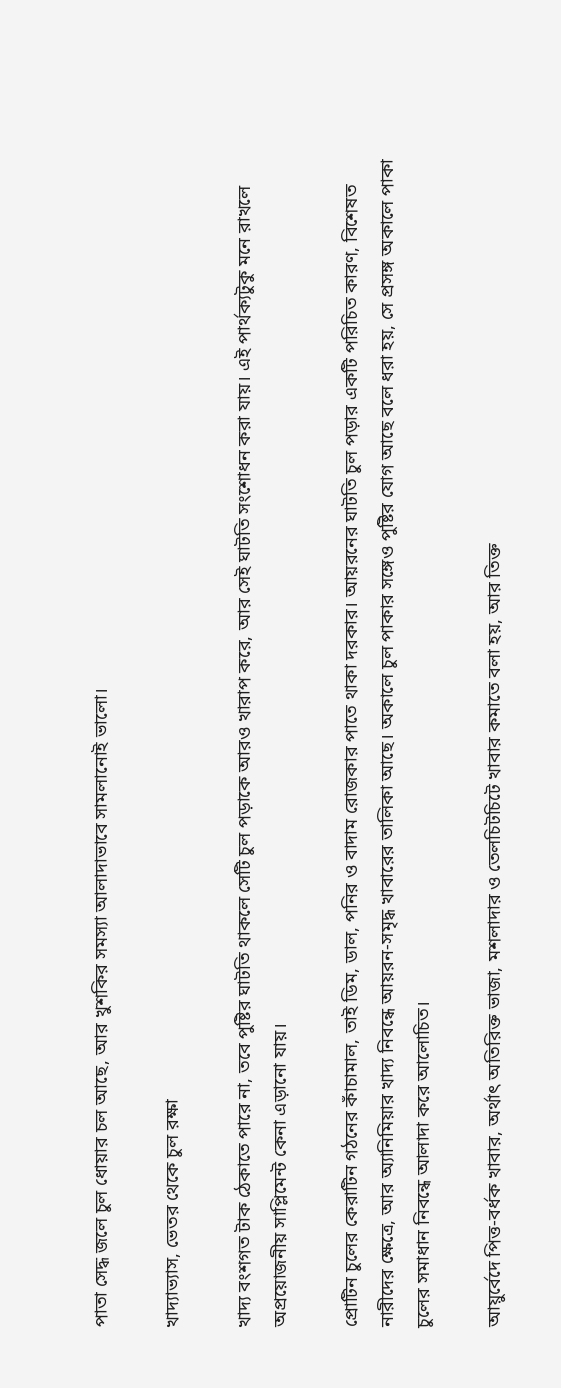পাতা সেদ্ধ জলে চুল ধোয়ার চল আছে, আর খুশকির সমস্যা আলাদাভাবে সামলানোই ভালো।

খাদ্যাভ্যাস, ভেতর থেকে চুল রক্ষা

খাদ্য বংশগত টাক ঠেকাতে পারে না, তবে পুষ্টির ঘাটতি থাকলে সেটি চুল পড়াকে আরও খারাপ করে, আর সেই ঘাটতি সংশোধন করা যায়। এই পার্থক্যটুকু মনে রাখলে অপ্রয়োজনীয় সাপ্লিমেন্ট কেনা এড়ানো যায়।

প্রোটিন চুলের কেরাটিন গঠনের কাঁচামাল, তাই ডিম, ডাল, পনির ও বাদাম রোজকার পাতে থাকা দরকার। আয়রনের ঘাটতি চুল পড়ার একটি পরিচিত কারণ, বিশেষত নারীদের ক্ষেত্রে, আর অ্যানিমিয়ার খাদ্য নিবন্ধে আয়রন-সমৃদ্ধ খাবারের তালিকা আছে। অকালে চুল পাকার সঙ্গেও পুষ্টির যোগ আছে বলে ধরা হয়, সে প্রসঙ্গ অকালে পাকা চুলের সমাধান নিবন্ধে আলাদা করে আলোচিত।

আয়ুর্বেদে পিত্ত-বর্ধক খাবার, অর্থাৎ অতিরিক্ত ভাজা, মশলাদার ও তেলচিটচিটে খাবার কমাতে বলা হয়, আর তিক্ত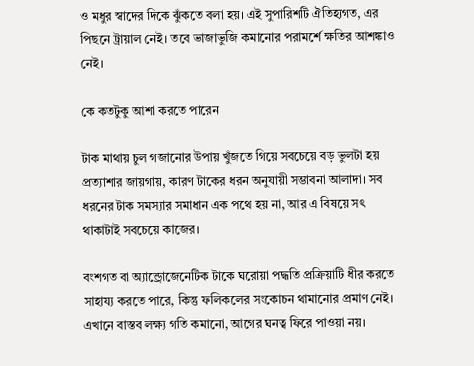ও মধুর স্বাদের দিকে ঝুঁকতে বলা হয়। এই সুপারিশটি ঐতিহ্যগত, এর পিছনে ট্রায়াল নেই। তবে ভাজাভুজি কমানোর পরামর্শে ক্ষতির আশঙ্কাও নেই।

কে কতটুকু আশা করতে পারেন

টাক মাথায় চুল গজানোর উপায় খুঁজতে গিয়ে সবচেয়ে বড় ভুলটা হয় প্রত্যাশার জায়গায়, কারণ টাকের ধরন অনুযায়ী সম্ভাবনা আলাদা। সব ধরনের টাক সমস্যার সমাধান এক পথে হয় না, আর এ বিষয়ে সৎ থাকাটাই সবচেয়ে কাজের।

বংশগত বা অ্যান্ড্রোজেনেটিক টাকে ঘরোয়া পদ্ধতি প্রক্রিয়াটি ধীর করতে সাহায্য করতে পারে, কিন্তু ফলিকলের সংকোচন থামানোর প্রমাণ নেই। এখানে বাস্তব লক্ষ্য গতি কমানো, আগের ঘনত্ব ফিরে পাওয়া নয়।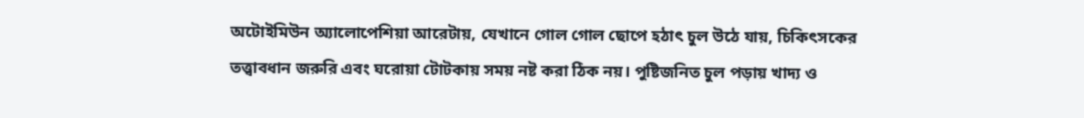অটোইমিউন অ্যালোপেশিয়া আরেটায়, যেখানে গোল গোল ছোপে হঠাৎ চুল উঠে যায়, চিকিৎসকের তত্ত্বাবধান জরুরি এবং ঘরোয়া টোটকায় সময় নষ্ট করা ঠিক নয়। পুষ্টিজনিত চুল পড়ায় খাদ্য ও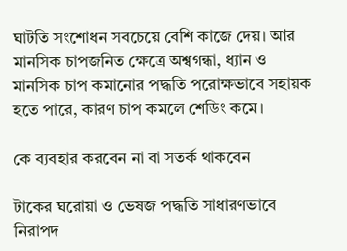ঘাটতি সংশোধন সবচেয়ে বেশি কাজে দেয়। আর মানসিক চাপজনিত ক্ষেত্রে অশ্বগন্ধা, ধ্যান ও মানসিক চাপ কমানোর পদ্ধতি পরোক্ষভাবে সহায়ক হতে পারে, কারণ চাপ কমলে শেডিং কমে।

কে ব্যবহার করবেন না বা সতর্ক থাকবেন

টাকের ঘরোয়া ও ভেষজ পদ্ধতি সাধারণভাবে নিরাপদ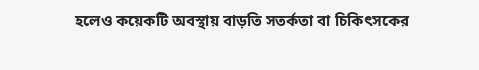হলেও কয়েকটি অবস্থায় বাড়তি সতর্কতা বা চিকিৎসকের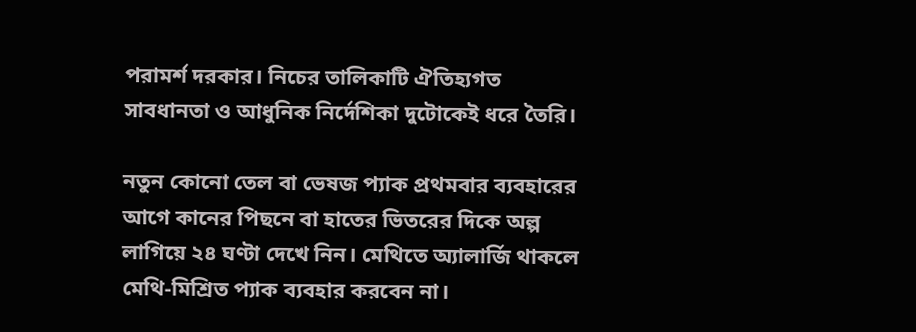পরামর্শ দরকার। নিচের তালিকাটি ঐতিহ্যগত সাবধানতা ও আধুনিক নির্দেশিকা দুটোকেই ধরে তৈরি।

নতুন কোনো তেল বা ভেষজ প্যাক প্রথমবার ব্যবহারের আগে কানের পিছনে বা হাতের ভিতরের দিকে অল্প লাগিয়ে ২৪ ঘণ্টা দেখে নিন। মেথিতে অ্যালার্জি থাকলে মেথি-মিশ্রিত প্যাক ব্যবহার করবেন না।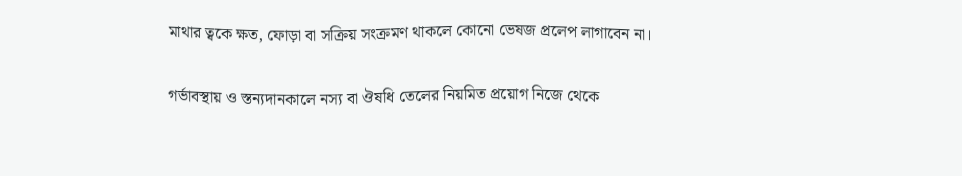মাথার ত্বকে ক্ষত, ফোড়া বা সক্রিয় সংক্রমণ থাকলে কোনো ভেষজ প্রলেপ লাগাবেন না।

গর্ভাবস্থায় ও স্তন্যদানকালে নস্য বা ঔষধি তেলের নিয়মিত প্রয়োগ নিজে থেকে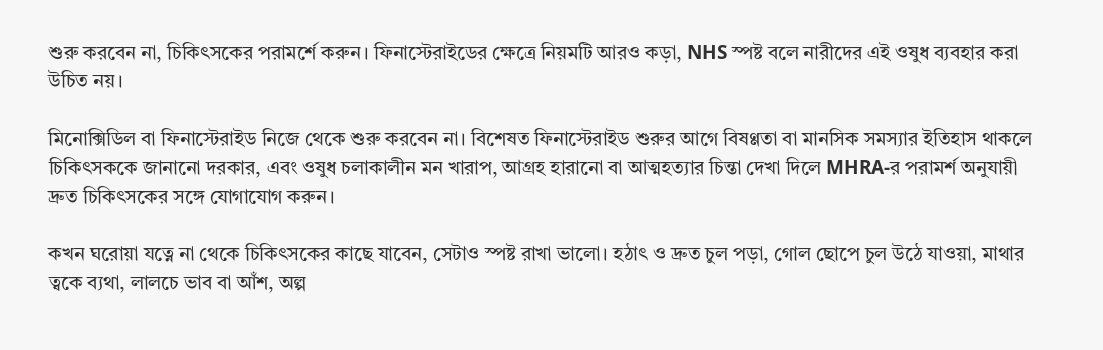শুরু করবেন না, চিকিৎসকের পরামর্শে করুন। ফিনাস্টেরাইডের ক্ষেত্রে নিয়মটি আরও কড়া, NHS স্পষ্ট বলে নারীদের এই ওষুধ ব্যবহার করা উচিত নয়।

মিনোক্সিডিল বা ফিনাস্টেরাইড নিজে থেকে শুরু করবেন না। বিশেষত ফিনাস্টেরাইড শুরুর আগে বিষণ্ণতা বা মানসিক সমস্যার ইতিহাস থাকলে চিকিৎসককে জানানো দরকার, এবং ওষুধ চলাকালীন মন খারাপ, আগ্রহ হারানো বা আত্মহত্যার চিন্তা দেখা দিলে MHRA-র পরামর্শ অনুযায়ী দ্রুত চিকিৎসকের সঙ্গে যোগাযোগ করুন।

কখন ঘরোয়া যত্নে না থেকে চিকিৎসকের কাছে যাবেন, সেটাও স্পষ্ট রাখা ভালো। হঠাৎ ও দ্রুত চুল পড়া, গোল ছোপে চুল উঠে যাওয়া, মাথার ত্বকে ব্যথা, লালচে ভাব বা আঁশ, অল্প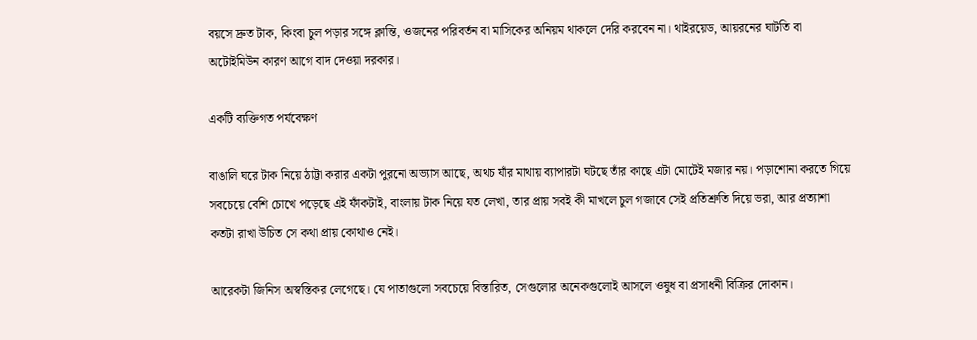বয়সে দ্রুত টাক, কিংবা চুল পড়ার সঙ্গে ক্লান্তি, ওজনের পরিবর্তন বা মাসিকের অনিয়ম থাকলে দেরি করবেন না। থাইরয়েড, আয়রনের ঘাটতি বা অটোইমিউন কারণ আগে বাদ দেওয়া দরকার।

একটি ব্যক্তিগত পর্যবেক্ষণ

বাঙালি ঘরে টাক নিয়ে ঠাট্টা করার একটা পুরনো অভ্যাস আছে, অথচ যাঁর মাথায় ব্যাপারটা ঘটছে তাঁর কাছে এটা মোটেই মজার নয়। পড়াশোনা করতে গিয়ে সবচেয়ে বেশি চোখে পড়েছে এই ফাঁকটাই, বাংলায় টাক নিয়ে যত লেখা, তার প্রায় সবই কী মাখলে চুল গজাবে সেই প্রতিশ্রুতি দিয়ে ভরা, আর প্রত্যাশা কতটা রাখা উচিত সে কথা প্রায় কোথাও নেই।

আরেকটা জিনিস অস্বস্তিকর লেগেছে। যে পাতাগুলো সবচেয়ে বিস্তারিত, সেগুলোর অনেকগুলোই আসলে ওষুধ বা প্রসাধনী বিক্রির দোকান।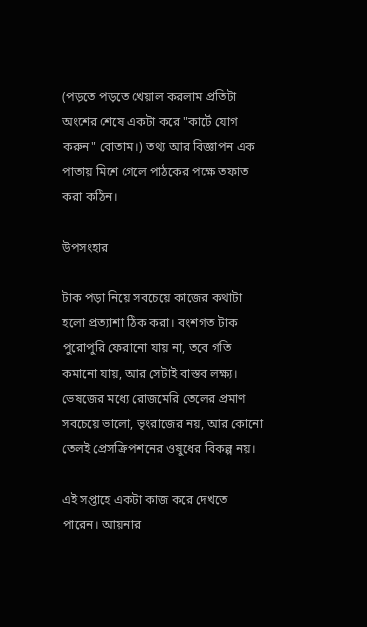(পড়তে পড়তে খেয়াল করলাম প্রতিটা অংশের শেষে একটা করে "কার্টে যোগ করুন" বোতাম।) তথ্য আর বিজ্ঞাপন এক পাতায় মিশে গেলে পাঠকের পক্ষে তফাত করা কঠিন।

উপসংহার

টাক পড়া নিয়ে সবচেয়ে কাজের কথাটা হলো প্রত্যাশা ঠিক করা। বংশগত টাক পুরোপুরি ফেরানো যায় না, তবে গতি কমানো যায়, আর সেটাই বাস্তব লক্ষ্য। ভেষজের মধ্যে রোজমেরি তেলের প্রমাণ সবচেয়ে ভালো, ভৃংরাজের নয়, আর কোনো তেলই প্রেসক্রিপশনের ওষুধের বিকল্প নয়।

এই সপ্তাহে একটা কাজ করে দেখতে পারেন। আয়নার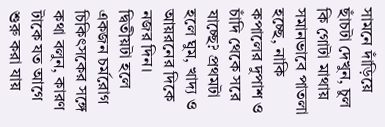সামনে দাঁড়িয়ে ছাঁচটা দেখুন, চুল কি গোটা মাথায় সমানভাবে পাতলা হচ্ছে, নাকি কপালের দুপাশ ও চাঁদি থেকে সরে যাচ্ছে? প্রথমটা হলে ঘুম, খাদ্য ও আয়রনের দিকে নজর দিন। দ্বিতীয়টা হলে একজন চর্মরোগ চিকিৎসকের সঙ্গে কথা বলুন, কারণ টাকে যত আগে শুরু করা যায়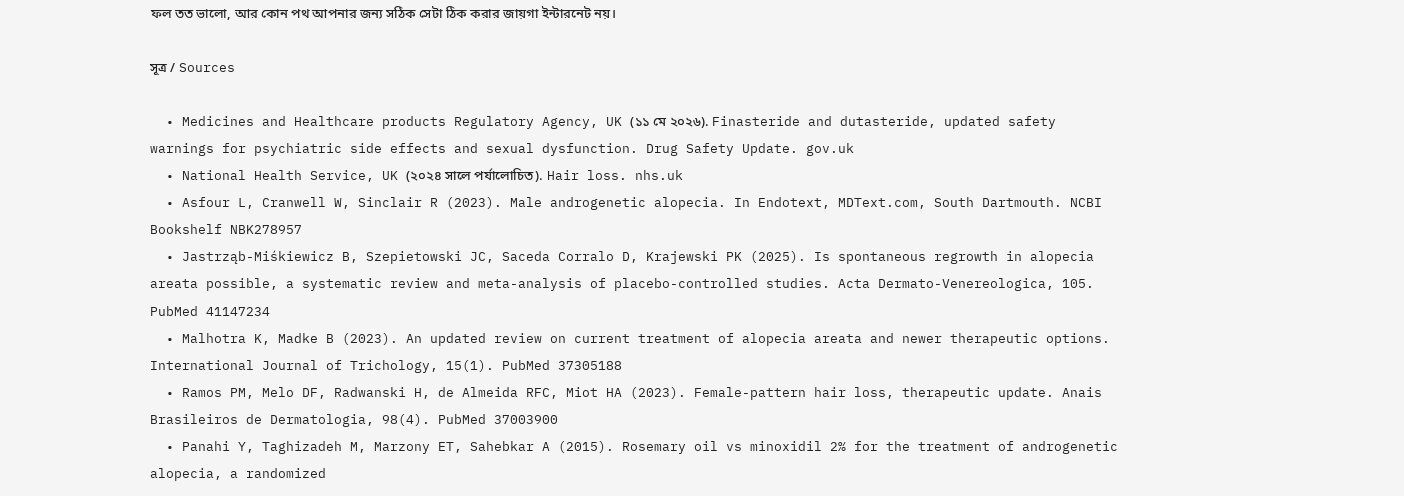ফল তত ভালো, আর কোন পথ আপনার জন্য সঠিক সেটা ঠিক করার জায়গা ইন্টারনেট নয়।

সূত্র / Sources

  • Medicines and Healthcare products Regulatory Agency, UK (১১ মে ২০২৬). Finasteride and dutasteride, updated safety warnings for psychiatric side effects and sexual dysfunction. Drug Safety Update. gov.uk
  • National Health Service, UK (২০২৪ সালে পর্যালোচিত). Hair loss. nhs.uk
  • Asfour L, Cranwell W, Sinclair R (2023). Male androgenetic alopecia. In Endotext, MDText.com, South Dartmouth. NCBI Bookshelf NBK278957
  • Jastrząb-Miśkiewicz B, Szepietowski JC, Saceda Corralo D, Krajewski PK (2025). Is spontaneous regrowth in alopecia areata possible, a systematic review and meta-analysis of placebo-controlled studies. Acta Dermato-Venereologica, 105. PubMed 41147234
  • Malhotra K, Madke B (2023). An updated review on current treatment of alopecia areata and newer therapeutic options. International Journal of Trichology, 15(1). PubMed 37305188
  • Ramos PM, Melo DF, Radwanski H, de Almeida RFC, Miot HA (2023). Female-pattern hair loss, therapeutic update. Anais Brasileiros de Dermatologia, 98(4). PubMed 37003900
  • Panahi Y, Taghizadeh M, Marzony ET, Sahebkar A (2015). Rosemary oil vs minoxidil 2% for the treatment of androgenetic alopecia, a randomized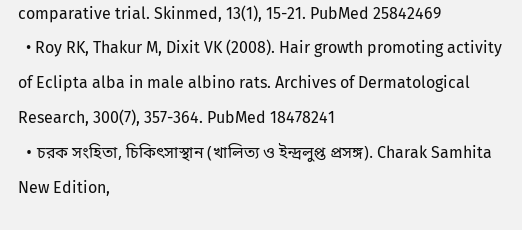comparative trial. Skinmed, 13(1), 15-21. PubMed 25842469
  • Roy RK, Thakur M, Dixit VK (2008). Hair growth promoting activity of Eclipta alba in male albino rats. Archives of Dermatological Research, 300(7), 357-364. PubMed 18478241
  • চরক সংহিতা, চিকিৎসাস্থান (খালিত্য ও ইন্দ্রলুপ্ত প্রসঙ্গ). Charak Samhita New Edition,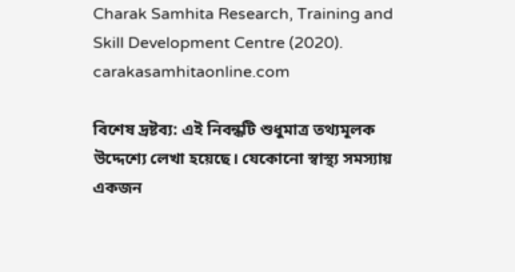Charak Samhita Research, Training and Skill Development Centre (2020). carakasamhitaonline.com

বিশেষ দ্রষ্টব্য: এই নিবন্ধটি শুধুমাত্র তথ্যমূলক উদ্দেশ্যে লেখা হয়েছে। যেকোনো স্বাস্থ্য সমস্যায় একজন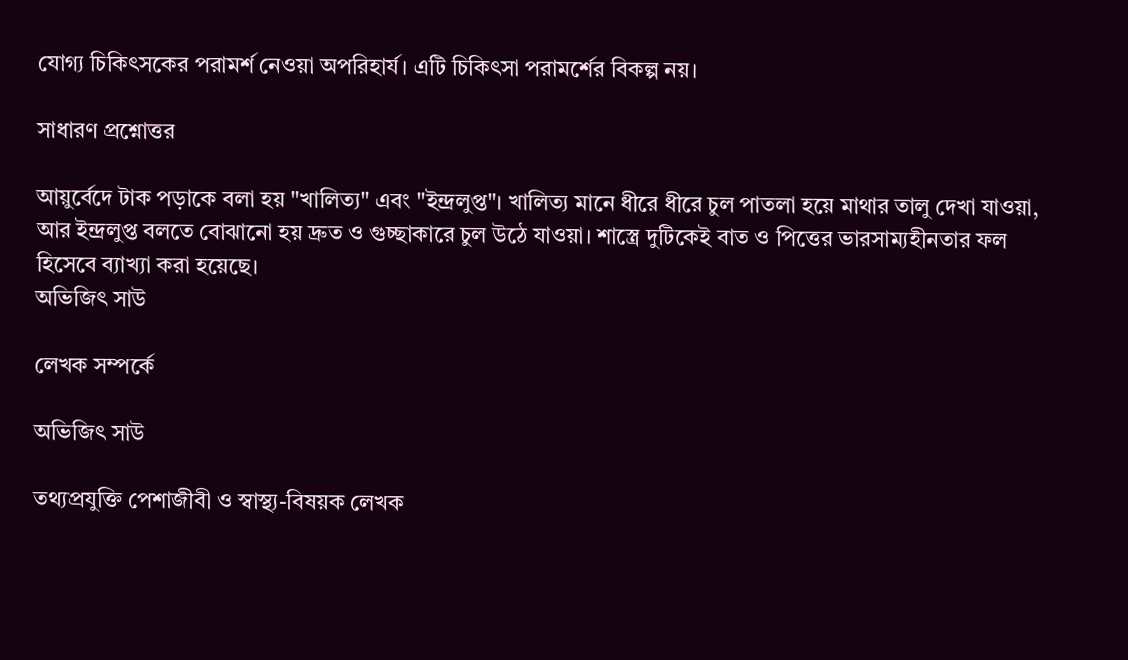যোগ্য চিকিৎসকের পরামর্শ নেওয়া অপরিহার্য। এটি চিকিৎসা পরামর্শের বিকল্প নয়।

সাধারণ প্রশ্নোত্তর

আয়ুর্বেদে টাক পড়াকে বলা হয় "খালিত্য" এবং "ইন্দ্রলুপ্ত"। খালিত্য মানে ধীরে ধীরে চুল পাতলা হয়ে মাথার তালু দেখা যাওয়া, আর ইন্দ্রলুপ্ত বলতে বোঝানো হয় দ্রুত ও গুচ্ছাকারে চুল উঠে যাওয়া। শাস্ত্রে দুটিকেই বাত ও পিত্তের ভারসাম্যহীনতার ফল হিসেবে ব্যাখ্যা করা হয়েছে।
অভিজিৎ সাউ

লেখক সম্পর্কে

অভিজিৎ সাউ

তথ্যপ্রযুক্তি পেশাজীবী ও স্বাস্থ্য-বিষয়ক লেখক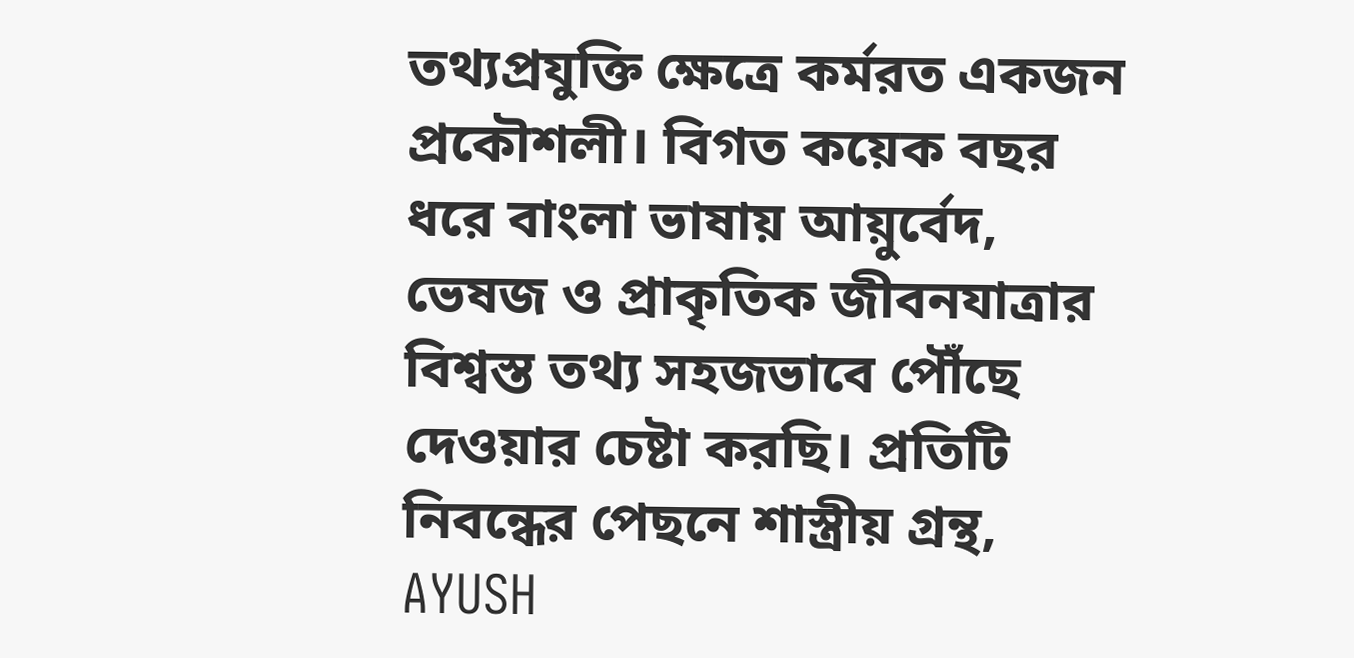তথ্যপ্রযুক্তি ক্ষেত্রে কর্মরত একজন প্রকৌশলী। বিগত কয়েক বছর ধরে বাংলা ভাষায় আয়ুর্বেদ, ভেষজ ও প্রাকৃতিক জীবনযাত্রার বিশ্বস্ত তথ্য সহজভাবে পৌঁছে দেওয়ার চেষ্টা করছি। প্রতিটি নিবন্ধের পেছনে শাস্ত্রীয় গ্রন্থ, AYUSH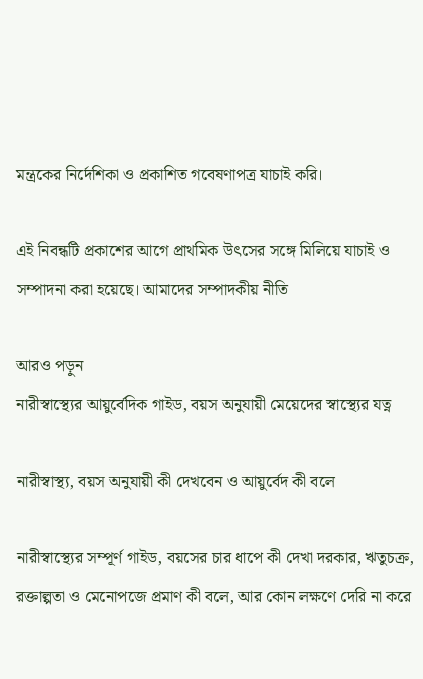মন্ত্রকের নির্দেশিকা ও প্রকাশিত গবেষণাপত্র যাচাই করি।

এই নিবন্ধটি প্রকাশের আগে প্রাথমিক উৎসের সঙ্গে মিলিয়ে যাচাই ও সম্পাদনা করা হয়েছে। আমাদের সম্পাদকীয় নীতি

আরও পড়ুন
নারীস্বাস্থ্যের আয়ুর্বেদিক গাইড, বয়স অনুযায়ী মেয়েদের স্বাস্থ্যের যত্ন

নারীস্বাস্থ্য, বয়স অনুযায়ী কী দেখবেন ও আয়ুর্বেদ কী বলে

নারীস্বাস্থ্যের সম্পূর্ণ গাইড, বয়সের চার ধাপে কী দেখা দরকার, ঋতুচক্র, রক্তাল্পতা ও মেনোপজে প্রমাণ কী বলে, আর কোন লক্ষণে দেরি না করে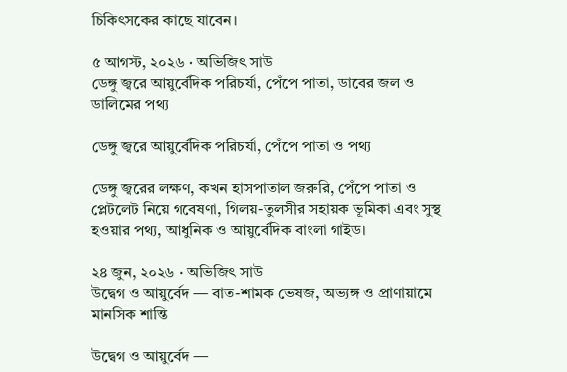চিকিৎসকের কাছে যাবেন।

৫ আগস্ট, ২০২৬ · অভিজিৎ সাউ
ডেঙ্গু জ্বরে আয়ুর্বেদিক পরিচর্যা, পেঁপে পাতা, ডাবের জল ও ডালিমের পথ্য

ডেঙ্গু জ্বরে আয়ুর্বেদিক পরিচর্যা, পেঁপে পাতা ও পথ্য

ডেঙ্গু জ্বরের লক্ষণ, কখন হাসপাতাল জরুরি, পেঁপে পাতা ও প্লেটলেট নিয়ে গবেষণা, গিলয়-তুলসীর সহায়ক ভূমিকা এবং সুস্থ হওয়ার পথ্য, আধুনিক ও আয়ুর্বেদিক বাংলা গাইড।

২৪ জুন, ২০২৬ · অভিজিৎ সাউ
উদ্বেগ ও আয়ুর্বেদ — বাত-শামক ভেষজ, অভ্যঙ্গ ও প্রাণায়ামে মানসিক শান্তি

উদ্বেগ ও আয়ুর্বেদ —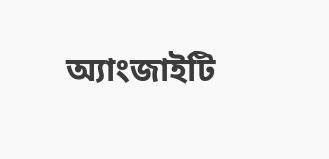অ্যাংজাইটি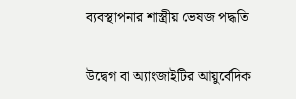ব্যবস্থাপনার শাস্ত্রীয় ভেষজ পদ্ধতি

উদ্বেগ বা অ্যাংজাইটির আয়ুর্বেদিক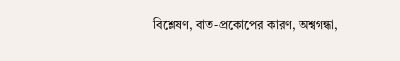বিশ্লেষণ, বাত-প্রকোপের কারণ, অশ্বগন্ধা,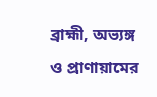ব্রাহ্মী, অভ্যঙ্গ ও প্রাণায়ামের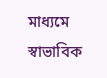মাধ্যমে স্বাভাবিক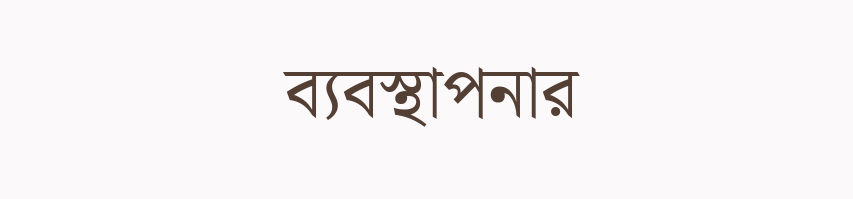ব্যবস্থাপনার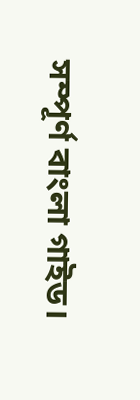সম্পূর্ণ বাংলা গাইড।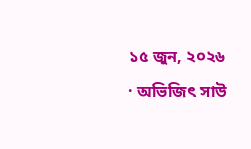১৫ জুন, ২০২৬ · অভিজিৎ সাউ